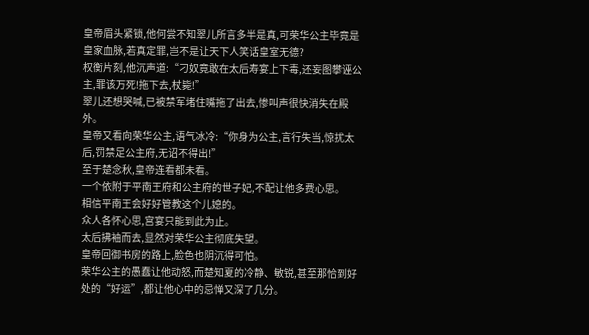皇帝眉头紧锁,他何尝不知翠儿所言多半是真,可荣华公主毕竟是皇家血脉,若真定罪,岂不是让天下人笑话皇室无德?
权衡片刻,他沉声道:“刁奴竟敢在太后寿宴上下毒,还妄图攀诬公主,罪该万死!拖下去,杖毙!”
翠儿还想哭喊,已被禁军堵住嘴拖了出去,惨叫声很快消失在殿外。
皇帝又看向荣华公主,语气冰冷:“你身为公主,言行失当,惊扰太后,罚禁足公主府,无诏不得出!”
至于楚念秋,皇帝连看都未看。
一个依附于平南王府和公主府的世子妃,不配让他多费心思。
相信平南王会好好管教这个儿媳的。
众人各怀心思,宫宴只能到此为止。
太后拂袖而去,显然对荣华公主彻底失望。
皇帝回御书房的路上,脸色也阴沉得可怕。
荣华公主的愚蠢让他动怒,而楚知夏的冷静、敏锐,甚至那恰到好处的“好运”,都让他心中的忌惮又深了几分。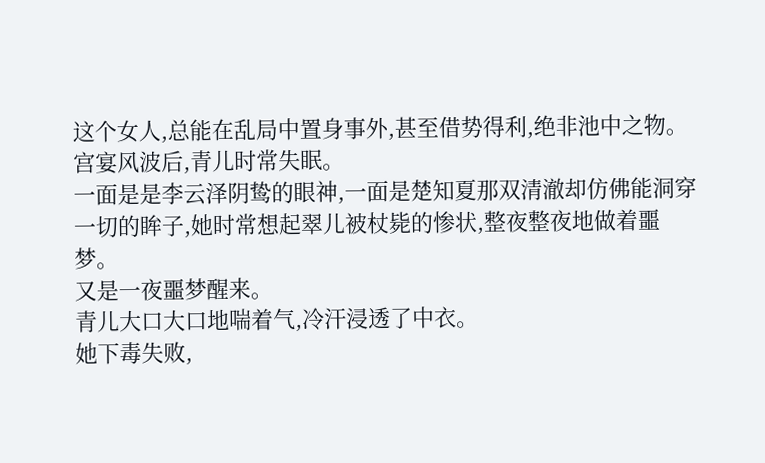这个女人,总能在乱局中置身事外,甚至借势得利,绝非池中之物。
宫宴风波后,青儿时常失眠。
一面是是李云泽阴鸷的眼神,一面是楚知夏那双清澈却仿佛能洞穿一切的眸子,她时常想起翠儿被杖毙的惨状,整夜整夜地做着噩梦。
又是一夜噩梦醒来。
青儿大口大口地喘着气,冷汗浸透了中衣。
她下毒失败,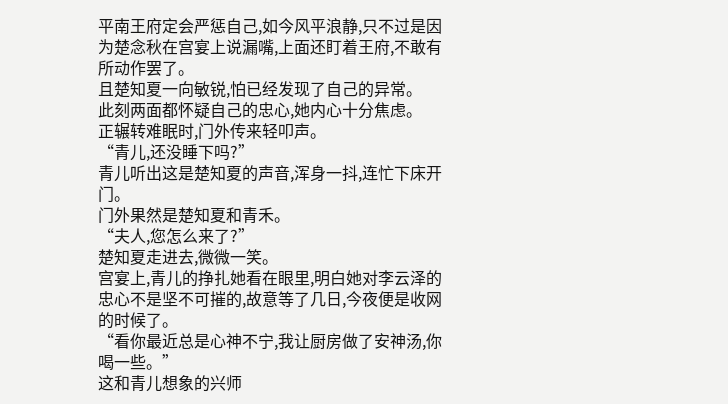平南王府定会严惩自己,如今风平浪静,只不过是因为楚念秋在宫宴上说漏嘴,上面还盯着王府,不敢有所动作罢了。
且楚知夏一向敏锐,怕已经发现了自己的异常。
此刻两面都怀疑自己的忠心,她内心十分焦虑。
正辗转难眠时,门外传来轻叩声。
“青儿,还没睡下吗?”
青儿听出这是楚知夏的声音,浑身一抖,连忙下床开门。
门外果然是楚知夏和青禾。
“夫人,您怎么来了?”
楚知夏走进去,微微一笑。
宫宴上,青儿的挣扎她看在眼里,明白她对李云泽的忠心不是坚不可摧的,故意等了几日,今夜便是收网的时候了。
“看你最近总是心神不宁,我让厨房做了安神汤,你喝一些。”
这和青儿想象的兴师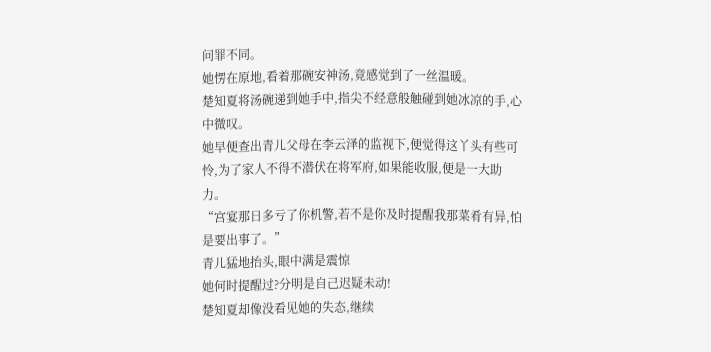问罪不同。
她愣在原地,看着那碗安神汤,竟感觉到了一丝温暖。
楚知夏将汤碗递到她手中,指尖不经意般触碰到她冰凉的手,心中微叹。
她早便查出青儿父母在李云泽的监视下,便觉得这丫头有些可怜,为了家人不得不潜伏在将军府,如果能收服,便是一大助力。
“宫宴那日多亏了你机警,若不是你及时提醒我那菜肴有异,怕是要出事了。”
青儿猛地抬头,眼中满是震惊
她何时提醒过?分明是自己迟疑未动!
楚知夏却像没看见她的失态,继续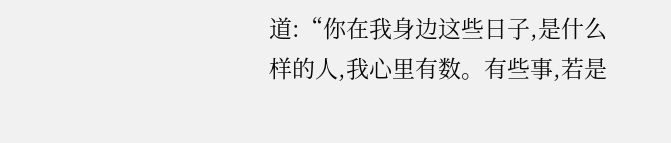道:“你在我身边这些日子,是什么样的人,我心里有数。有些事,若是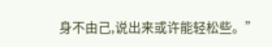身不由己,说出来或许能轻松些。”